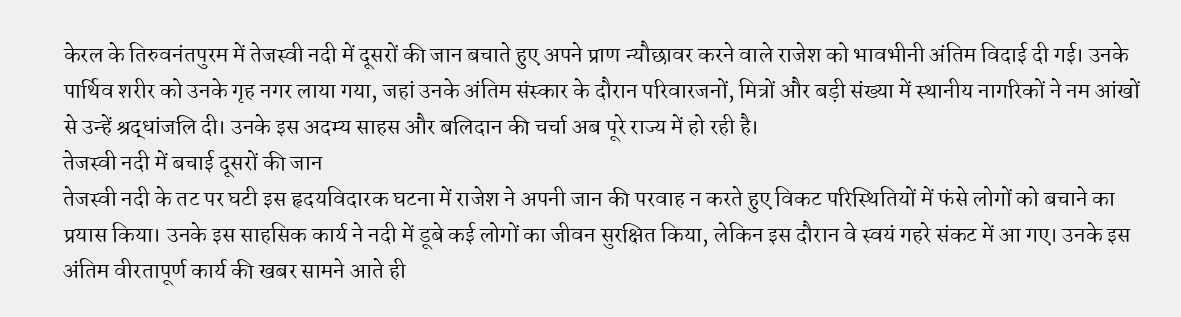केरल के तिरुवनंतपुरम में तेजस्वी नदी में दूसरों की जान बचाते हुए अपने प्राण न्यौछावर करने वाले राजेश को भावभीनी अंतिम विदाई दी गई। उनके पार्थिव शरीर को उनके गृह नगर लाया गया, जहां उनके अंतिम संस्कार के दौरान परिवारजनों, मित्रों और बड़ी संख्या में स्थानीय नागरिकों ने नम आंखों से उन्हें श्रद्धांजलि दी। उनके इस अदम्य साहस और बलिदान की चर्चा अब पूरे राज्य में हो रही है।
तेजस्वी नदी में बचाई दूसरों की जान
तेजस्वी नदी के तट पर घटी इस हृदयविदारक घटना में राजेश ने अपनी जान की परवाह न करते हुए विकट परिस्थितियों में फंसे लोगों को बचाने का प्रयास किया। उनके इस साहसिक कार्य ने नदी में डूबे कई लोगों का जीवन सुरक्षित किया, लेकिन इस दौरान वे स्वयं गहरे संकट में आ गए। उनके इस अंतिम वीरतापूर्ण कार्य की खबर सामने आते ही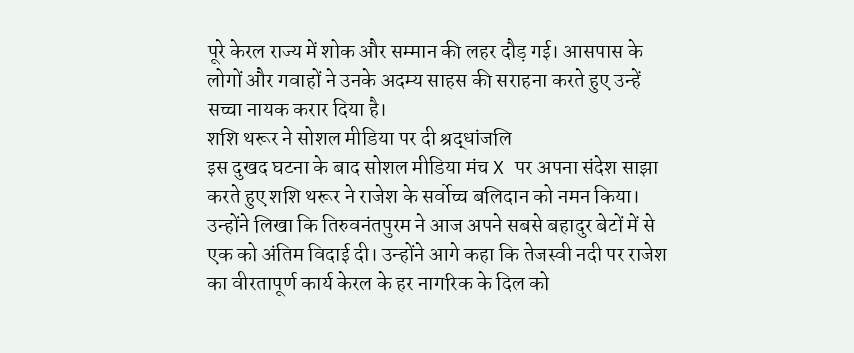पूरे केरल राज्य में शोक और सम्मान की लहर दौड़ गई। आसपास के लोगों और गवाहों ने उनके अदम्य साहस की सराहना करते हुए उन्हें सच्चा नायक करार दिया है।
शशि थरूर ने सोशल मीडिया पर दी श्रद्धांजलि
इस दुखद घटना के बाद सोशल मीडिया मंच X पर अपना संदेश साझा करते हुए शशि थरूर ने राजेश के सर्वोच्च बलिदान को नमन किया। उन्होंने लिखा कि तिरुवनंतपुरम ने आज अपने सबसे बहादुर बेटों में से एक को अंतिम विदाई दी। उन्होंने आगे कहा कि तेजस्वी नदी पर राजेश का वीरतापूर्ण कार्य केरल के हर नागरिक के दिल को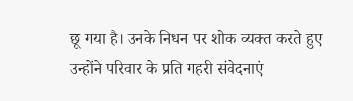छू गया है। उनके निधन पर शोक व्यक्त करते हुए उन्होंने परिवार के प्रति गहरी संवेदनाएं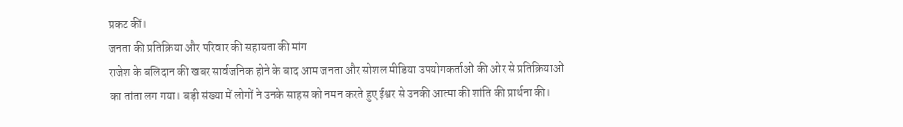प्रकट कीं।
जनता की प्रतिक्रिया और परिवार की सहायता की मांग
राजेश के बलिदान की खबर सार्वजनिक होने के बाद आम जनता और सोशल मीडिया उपयोगकर्ताओं की ओर से प्रतिक्रियाओं का तांता लग गया। बड़ी संख्या में लोगों ने उनके साहस को नमन करते हुए ईश्वर से उनकी आत्मा की शांति की प्रार्थना की।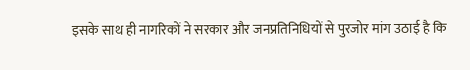इसके साथ ही नागरिकों ने सरकार और जनप्रतिनिधियों से पुरजोर मांग उठाई है कि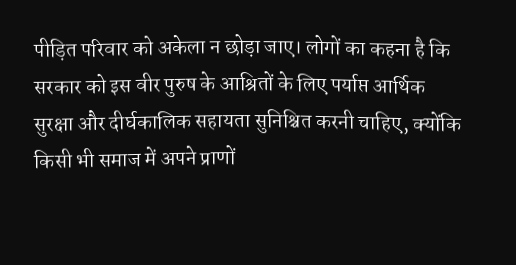पीड़ित परिवार को अकेला न छोड़ा जाए। लोगों का कहना है कि सरकार को इस वीर पुरुष के आश्रितों के लिए पर्याप्त आर्थिक सुरक्षा और दीर्घकालिक सहायता सुनिश्चित करनी चाहिए, क्योंकि किसी भी समाज में अपने प्राणों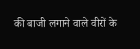की बाजी लगाने वाले वीरों के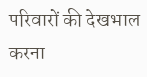परिवारों की देखभाल करना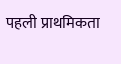पहली प्राथमिकता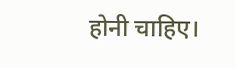होनी चाहिए।